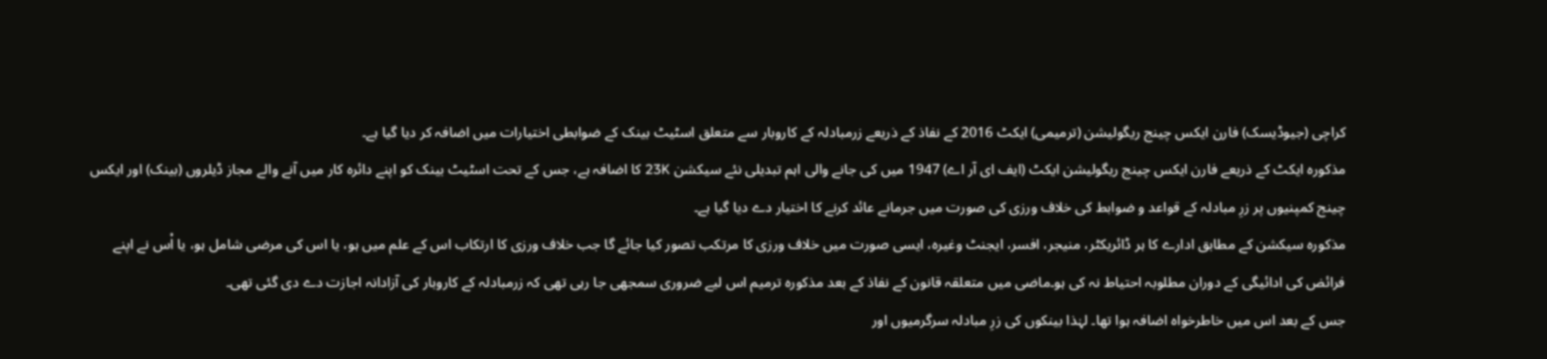کراچی (جیوڈیسک) فارن ایکس چینج ریگولیشن (ترمیمی) ایکٹ 2016 کے نفاذ کے ذریعے زرمبادلہ کے کاروبار سے متعلق اسٹیٹ بینک کے ضوابطی اختیارات میں اضافہ کر دیا گیا ہے۔
مذکورہ ایکٹ کے ذریعے فارن ایکس چینج ریگولیشن ایکٹ (ایف ای آر اے) 1947 میں کی جانے والی اہم تبدیلی نئے سیکشن 23K کا اضافہ ہے، جس کے تحت اسٹیٹ بینک کو اپنے دائرہ کار میں آنے والے مجاز ڈیلروں (بینک) اور ایکس چینج کمپنیوں پر زرِ مبادلہ کے قواعد و ضوابط کی خلاف ورزی کی صورت میں جرمانے عائد کرنے کا اختیار دے دیا گیا ہے۔
مذکورہ سیکشن کے مطابق ادارے کا ہر ڈائریکٹر، منیجر، افسر، ایجنٹ وغیرہ، ایسی صورت میں خلاف ورزی کا مرتکب تصور کیا جائے گا جب خلاف ورزی کا ارتکاب اس کے علم میں ہو، یا اس کی مرضی شامل ہو، یا اْس نے اپنے فرائض کی ادائیگی کے دوران مطلوبہ احتیاط نہ کی ہو۔ماضی میں متعلقہ قانون کے نفاذ کے بعد مذکورہ ترمیم اس لیے ضروری سمجھی جا رہی تھی کہ زرمبادلہ کے کاروبار کی آزادانہ اجازت دے دی گئی تھی۔
جس کے بعد اس میں خاطرخواہ اضافہ ہوا تھا۔ لہٰذا بینکوں کی زرِ مبادلہ سرگرمیوں اور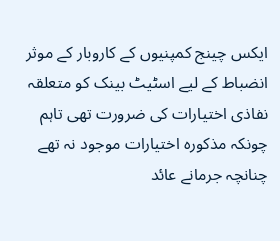ایکس چینج کمپنیوں کے کاروبار کے موثر انضباط کے لیے اسٹیٹ بینک کو متعلقہ نفاذی اختیارات کی ضرورت تھی تاہم چونکہ مذکورہ اختیارات موجود نہ تھے چنانچہ جرمانے عائد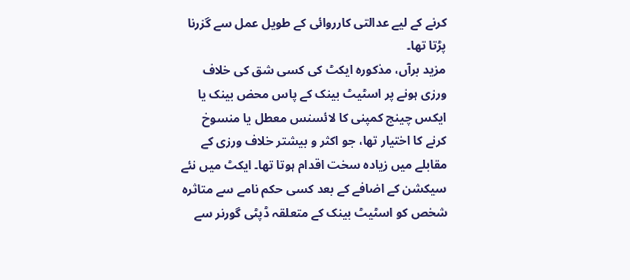کرنے کے لیے عدالتی کارروائی کے طویل عمل سے گزرنا پڑتا تھا۔
مزید برآں، مذکورہ ایکٹ کی کسی شق کی خلاف ورزی ہونے پر اسٹیٹ بینک کے پاس محض بینک یا ایکس چینج کمپنی کا لائسنس معطل یا منسوخ کرنے کا اختیار تھا، جو اکثر و بیشتر خلاف ورزی کے مقابلے میں زیادہ سخت اقدام ہوتا تھا۔ ایکٹ میں نئے سیکشن کے اضافے کے بعد کسی حکم نامے سے متاثرہ شخص کو اسٹیٹ بینک کے متعلقہ ڈپٹی گورنر سے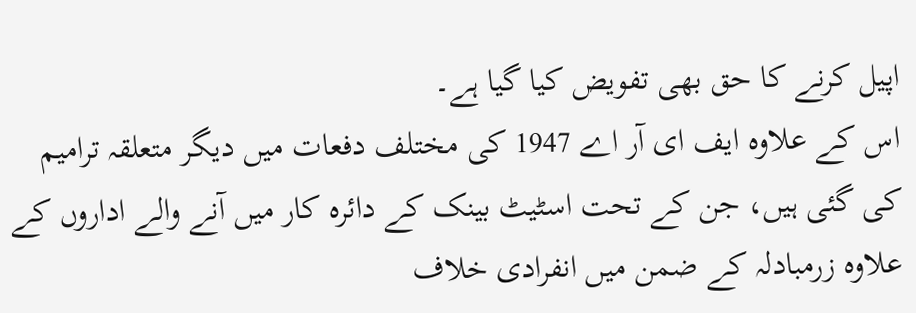اپیل کرنے کا حق بھی تفویض کیا گیا ہے۔
اس کے علاوہ ایف ای آر اے 1947 کی مختلف دفعات میں دیگر متعلقہ ترامیم کی گئی ہیں، جن کے تحت اسٹیٹ بینک کے دائرہ کار میں آنے والے اداروں کے علاوہ زرمبادلہ کے ضمن میں انفرادی خلاف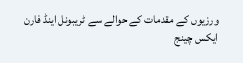ورزیوں کے مقدمات کے حوالے سے ٹریبونل اینڈ فارن ایکس چینج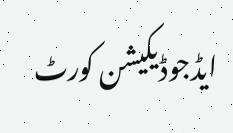ایڈجوڈیکیشن کورٹ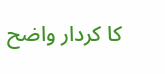کا کردار واضح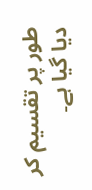طور پر تقسیم کر دیا گیا ہے۔